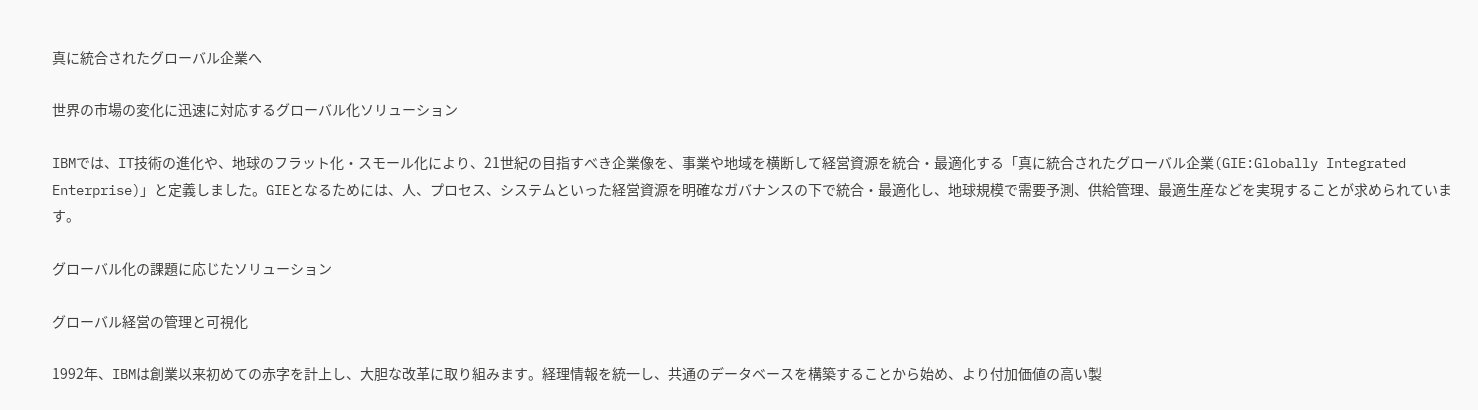真に統合されたグローバル企業へ

世界の市場の変化に迅速に対応するグローバル化ソリューション

IBMでは、IT技術の進化や、地球のフラット化・スモール化により、21世紀の目指すべき企業像を、事業や地域を横断して経営資源を統合・最適化する「真に統合されたグローバル企業(GIE:Globally Integrated Enterprise)」と定義しました。GIEとなるためには、人、プロセス、システムといった経営資源を明確なガバナンスの下で統合・最適化し、地球規模で需要予測、供給管理、最適生産などを実現することが求められています。

グローバル化の課題に応じたソリューション

グローバル経営の管理と可視化

1992年、IBMは創業以来初めての赤字を計上し、大胆な改革に取り組みます。経理情報を統一し、共通のデータベースを構築することから始め、より付加価値の高い製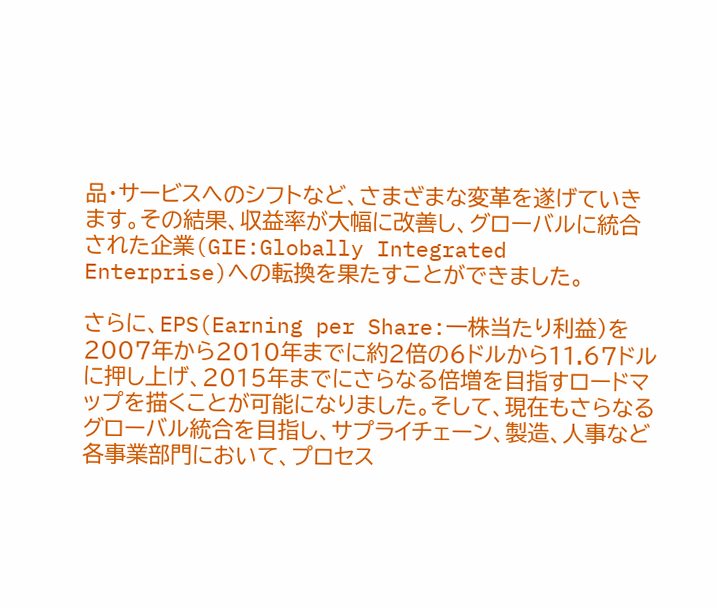品・サービスへのシフトなど、さまざまな変革を遂げていきます。その結果、収益率が大幅に改善し、グローバルに統合された企業(GIE:Globally Integrated Enterprise)への転換を果たすことができました。

さらに、EPS(Earning per Share:一株当たり利益)を2007年から2010年までに約2倍の6ドルから11.67ドルに押し上げ、2015年までにさらなる倍増を目指すロードマップを描くことが可能になりました。そして、現在もさらなるグローバル統合を目指し、サプライチェーン、製造、人事など各事業部門において、プロセス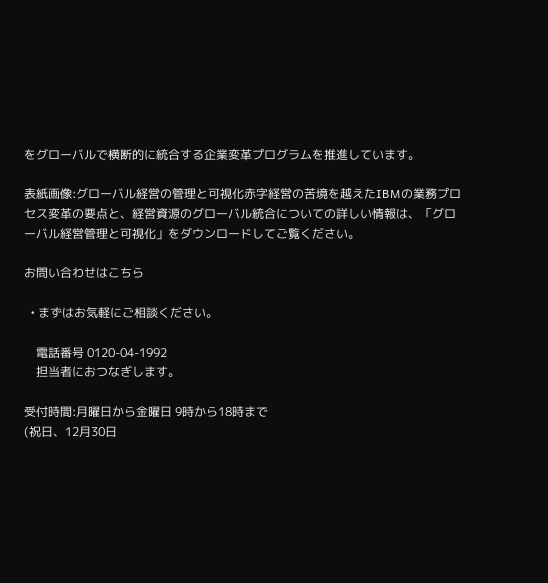をグローバルで横断的に統合する企業変革プログラムを推進しています。

表紙画像:グローバル経営の管理と可視化赤字経営の苦境を越えたIBMの業務プロセス変革の要点と、経営資源のグローバル統合についての詳しい情報は、「グローバル経営管理と可視化」をダウンロードしてご覧ください。

お問い合わせはこちら

  • まずはお気軽にご相談ください。

    電話番号 0120-04-1992
    担当者におつなぎします。

受付時間:月曜日から金曜日 9時から18時まで
(祝日、12月30日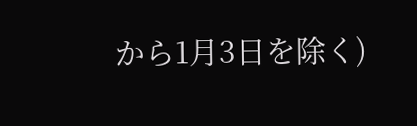から1月3日を除く)